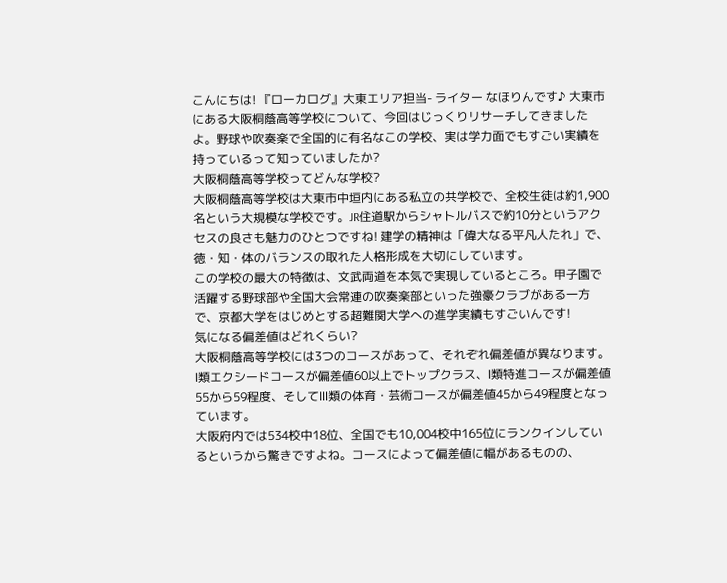こんにちは! 『ローカログ』大東エリア担当- ライター なほりんです♪ 大東市にある大阪桐蔭高等学校について、今回はじっくりリサーチしてきましたよ。野球や吹奏楽で全国的に有名なこの学校、実は学力面でもすごい実績を持っているって知っていましたか?
大阪桐蔭高等学校ってどんな学校?
大阪桐蔭高等学校は大東市中垣内にある私立の共学校で、全校生徒は約1,900名という大規模な学校です。JR住道駅からシャトルバスで約10分というアクセスの良さも魅力のひとつですね! 建学の精神は「偉大なる平凡人たれ」で、徳・知・体のバランスの取れた人格形成を大切にしています。
この学校の最大の特徴は、文武両道を本気で実現しているところ。甲子園で活躍する野球部や全国大会常連の吹奏楽部といった強豪クラブがある一方で、京都大学をはじめとする超難関大学への進学実績もすごいんです!
気になる偏差値はどれくらい?
大阪桐蔭高等学校には3つのコースがあって、それぞれ偏差値が異なります。Ⅰ類エクシードコースが偏差値60以上でトップクラス、Ⅰ類特進コースが偏差値55から59程度、そしてⅢ類の体育・芸術コースが偏差値45から49程度となっています。
大阪府内では534校中18位、全国でも10,004校中165位にランクインしているというから驚きですよね。コースによって偏差値に幅があるものの、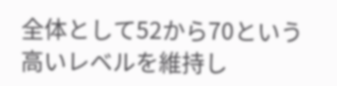全体として52から70という高いレベルを維持し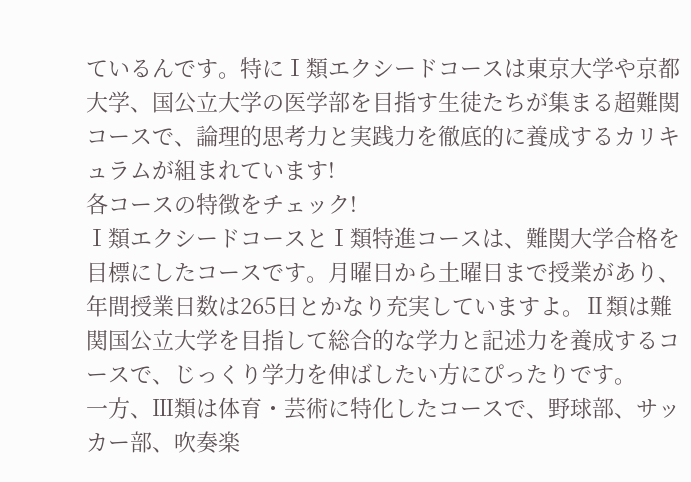ているんです。特にⅠ類エクシードコースは東京大学や京都大学、国公立大学の医学部を目指す生徒たちが集まる超難関コースで、論理的思考力と実践力を徹底的に養成するカリキュラムが組まれています!
各コースの特徴をチェック!
Ⅰ類エクシードコースとⅠ類特進コースは、難関大学合格を目標にしたコースです。月曜日から土曜日まで授業があり、年間授業日数は265日とかなり充実していますよ。Ⅱ類は難関国公立大学を目指して総合的な学力と記述力を養成するコースで、じっくり学力を伸ばしたい方にぴったりです。
一方、Ⅲ類は体育・芸術に特化したコースで、野球部、サッカー部、吹奏楽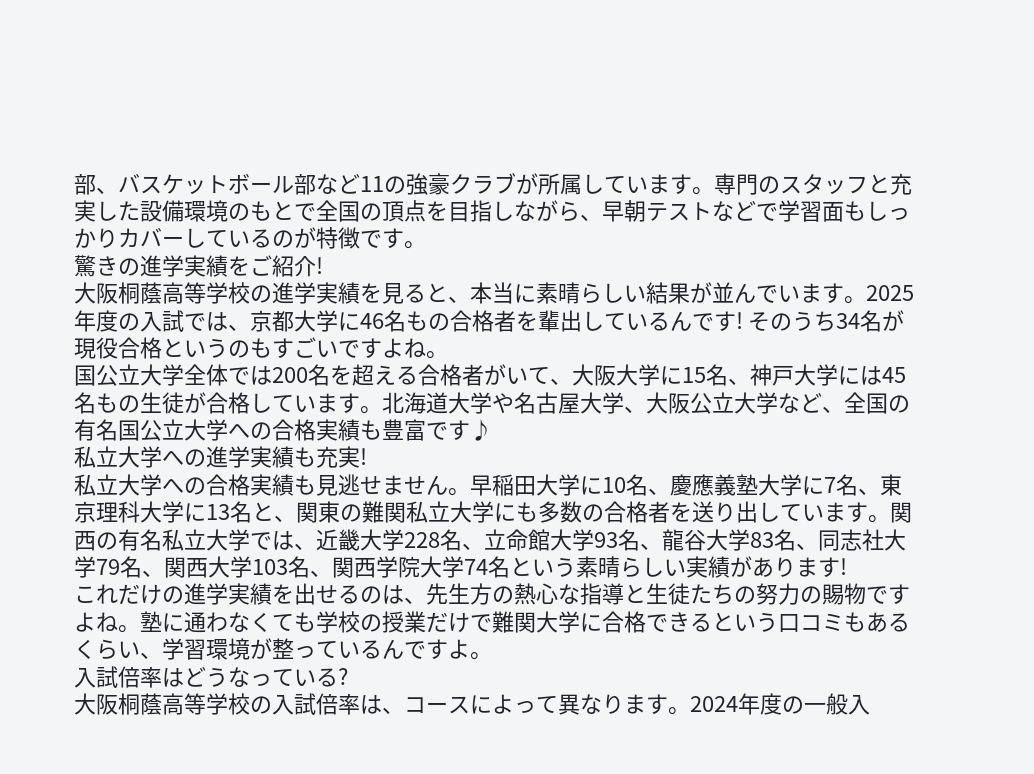部、バスケットボール部など11の強豪クラブが所属しています。専門のスタッフと充実した設備環境のもとで全国の頂点を目指しながら、早朝テストなどで学習面もしっかりカバーしているのが特徴です。
驚きの進学実績をご紹介!
大阪桐蔭高等学校の進学実績を見ると、本当に素晴らしい結果が並んでいます。2025年度の入試では、京都大学に46名もの合格者を輩出しているんです! そのうち34名が現役合格というのもすごいですよね。
国公立大学全体では200名を超える合格者がいて、大阪大学に15名、神戸大学には45名もの生徒が合格しています。北海道大学や名古屋大学、大阪公立大学など、全国の有名国公立大学への合格実績も豊富です♪
私立大学への進学実績も充実!
私立大学への合格実績も見逃せません。早稲田大学に10名、慶應義塾大学に7名、東京理科大学に13名と、関東の難関私立大学にも多数の合格者を送り出しています。関西の有名私立大学では、近畿大学228名、立命館大学93名、龍谷大学83名、同志社大学79名、関西大学103名、関西学院大学74名という素晴らしい実績があります!
これだけの進学実績を出せるのは、先生方の熱心な指導と生徒たちの努力の賜物ですよね。塾に通わなくても学校の授業だけで難関大学に合格できるという口コミもあるくらい、学習環境が整っているんですよ。
入試倍率はどうなっている?
大阪桐蔭高等学校の入試倍率は、コースによって異なります。2024年度の一般入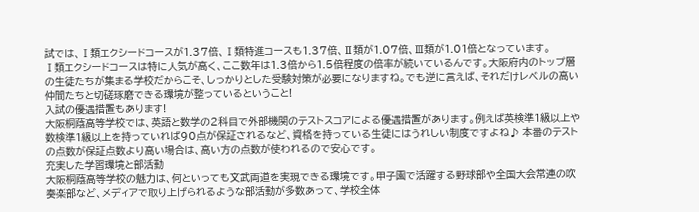試では、Ⅰ類エクシードコースが1.37倍、Ⅰ類特進コースも1.37倍、Ⅱ類が1.07倍、Ⅲ類が1.01倍となっています。
Ⅰ類エクシードコースは特に人気が高く、ここ数年は1.3倍から1.5倍程度の倍率が続いているんです。大阪府内のトップ層の生徒たちが集まる学校だからこそ、しっかりとした受験対策が必要になりますね。でも逆に言えば、それだけレベルの高い仲間たちと切磋琢磨できる環境が整っているということ!
入試の優遇措置もあります!
大阪桐蔭高等学校では、英語と数学の2科目で外部機関のテストスコアによる優遇措置があります。例えば英検準1級以上や数検準1級以上を持っていれば90点が保証されるなど、資格を持っている生徒にはうれしい制度ですよね♪ 本番のテストの点数が保証点数より高い場合は、高い方の点数が使われるので安心です。
充実した学習環境と部活動
大阪桐蔭高等学校の魅力は、何といっても文武両道を実現できる環境です。甲子園で活躍する野球部や全国大会常連の吹奏楽部など、メディアで取り上げられるような部活動が多数あって、学校全体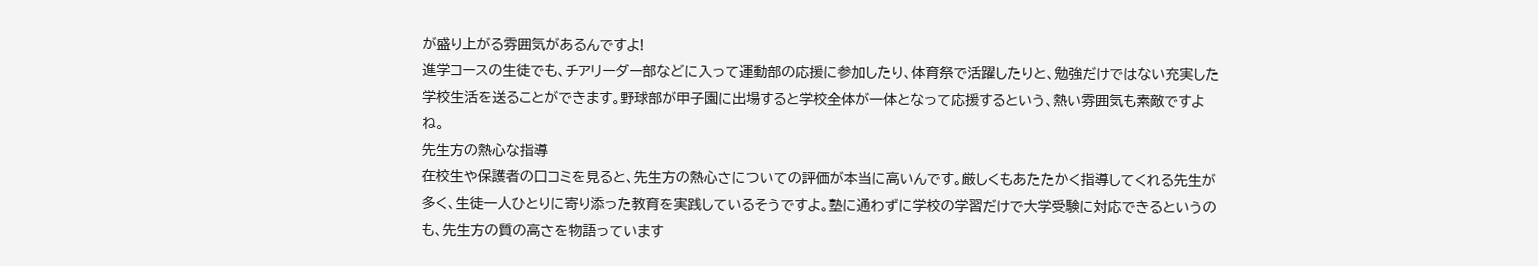が盛り上がる雰囲気があるんですよ!
進学コースの生徒でも、チアリーダー部などに入って運動部の応援に参加したり、体育祭で活躍したりと、勉強だけではない充実した学校生活を送ることができます。野球部が甲子園に出場すると学校全体が一体となって応援するという、熱い雰囲気も素敵ですよね。
先生方の熱心な指導
在校生や保護者の口コミを見ると、先生方の熱心さについての評価が本当に高いんです。厳しくもあたたかく指導してくれる先生が多く、生徒一人ひとりに寄り添った教育を実践しているそうですよ。塾に通わずに学校の学習だけで大学受験に対応できるというのも、先生方の質の高さを物語っています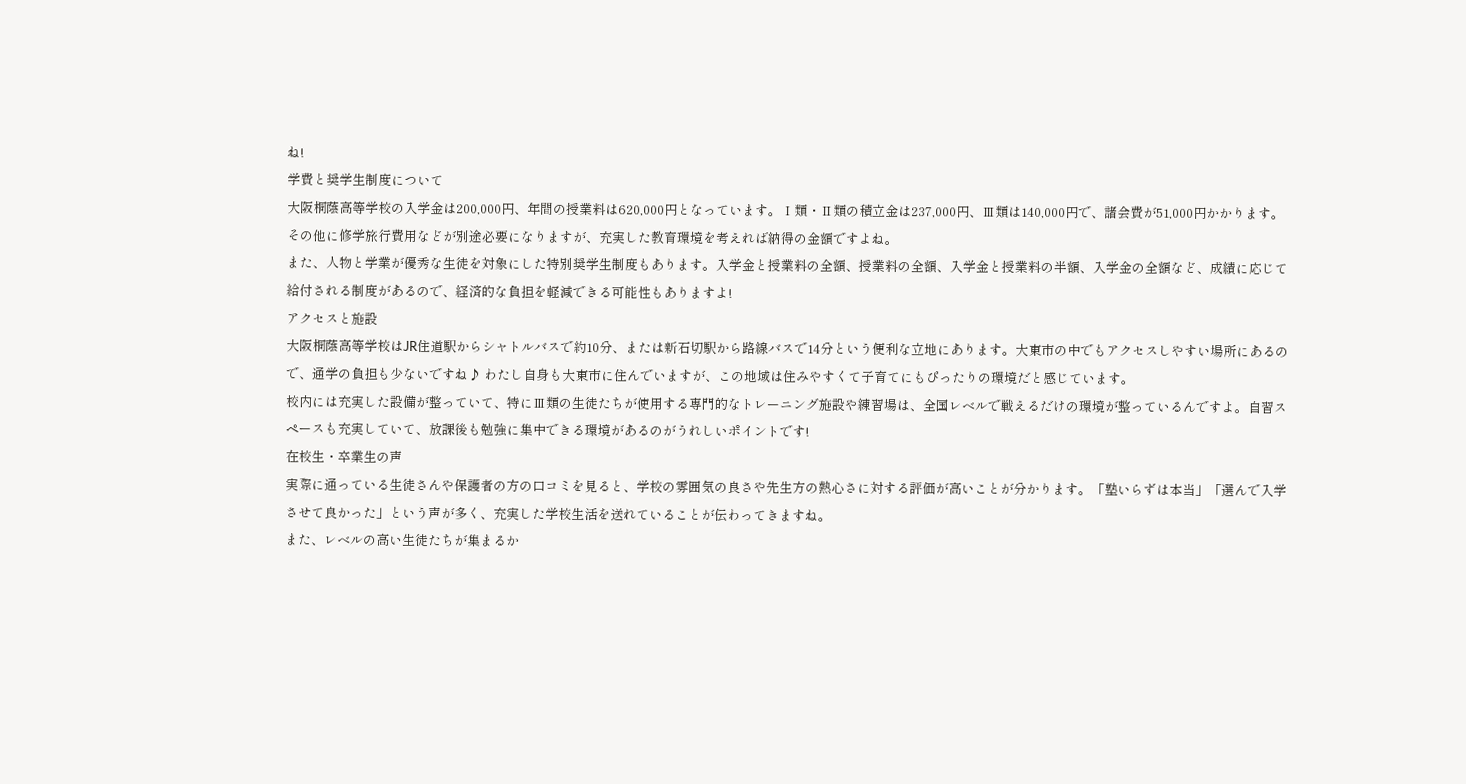ね!
学費と奨学生制度について
大阪桐蔭高等学校の入学金は200,000円、年間の授業料は620,000円となっています。Ⅰ類・Ⅱ類の積立金は237,000円、Ⅲ類は140,000円で、諸会費が51,000円かかります。その他に修学旅行費用などが別途必要になりますが、充実した教育環境を考えれば納得の金額ですよね。
また、人物と学業が優秀な生徒を対象にした特別奨学生制度もあります。入学金と授業料の全額、授業料の全額、入学金と授業料の半額、入学金の全額など、成績に応じて給付される制度があるので、経済的な負担を軽減できる可能性もありますよ!
アクセスと施設
大阪桐蔭高等学校はJR住道駅からシャトルバスで約10分、または新石切駅から路線バスで14分という便利な立地にあります。大東市の中でもアクセスしやすい場所にあるので、通学の負担も少ないですね♪ わたし自身も大東市に住んでいますが、この地域は住みやすくて子育てにもぴったりの環境だと感じています。
校内には充実した設備が整っていて、特にⅢ類の生徒たちが使用する専門的なトレーニング施設や練習場は、全国レベルで戦えるだけの環境が整っているんですよ。自習スペースも充実していて、放課後も勉強に集中できる環境があるのがうれしいポイントです!
在校生・卒業生の声
実際に通っている生徒さんや保護者の方の口コミを見ると、学校の雰囲気の良さや先生方の熱心さに対する評価が高いことが分かります。「塾いらずは本当」「選んで入学させて良かった」という声が多く、充実した学校生活を送れていることが伝わってきますね。
また、レベルの高い生徒たちが集まるか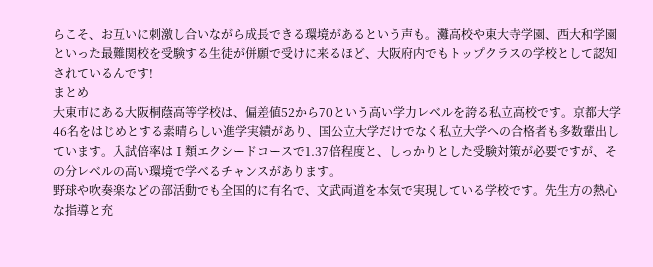らこそ、お互いに刺激し合いながら成長できる環境があるという声も。灘高校や東大寺学園、西大和学園といった最難関校を受験する生徒が併願で受けに来るほど、大阪府内でもトップクラスの学校として認知されているんです!
まとめ
大東市にある大阪桐蔭高等学校は、偏差値52から70という高い学力レベルを誇る私立高校です。京都大学46名をはじめとする素晴らしい進学実績があり、国公立大学だけでなく私立大学への合格者も多数輩出しています。入試倍率はⅠ類エクシードコースで1.37倍程度と、しっかりとした受験対策が必要ですが、その分レベルの高い環境で学べるチャンスがあります。
野球や吹奏楽などの部活動でも全国的に有名で、文武両道を本気で実現している学校です。先生方の熱心な指導と充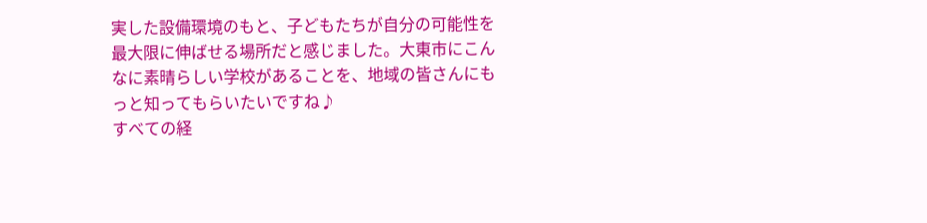実した設備環境のもと、子どもたちが自分の可能性を最大限に伸ばせる場所だと感じました。大東市にこんなに素晴らしい学校があることを、地域の皆さんにもっと知ってもらいたいですね♪
すべての経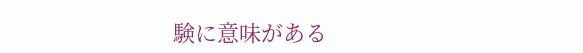験に意味がある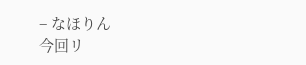– なほりん
今回リ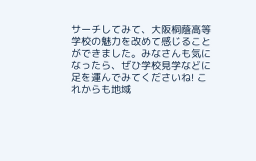サーチしてみて、大阪桐蔭高等学校の魅力を改めて感じることができました。みなさんも気になったら、ぜひ学校見学などに足を運んでみてくださいね! これからも地域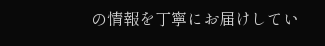の情報を丁寧にお届けしてい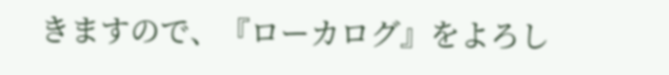きますので、『ローカログ』をよろし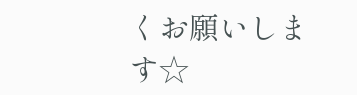くお願いします☆